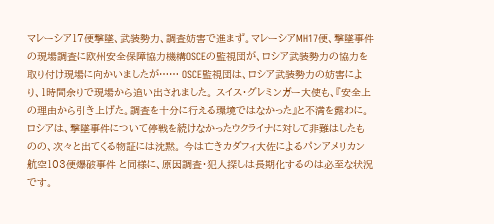マレーシア17便撃墜、武装勢力、調査妨害で進まず。マレーシアMH17便、撃墜事件の現場調査に欧州安全保障協力機構OSCEの監視団が、ロシア武装勢力の協力を取り付け現場に向かいましたが…… OSCE監視団は、ロシア武装勢力の妨害により、1時間余りで現場から追い出されました。 スイス・グレミンガー大使も、『安全上の理由から引き上げた。調査を十分に行える環境ではなかった』と不満を露わに。 ロシアは、撃墜事件について停戦を続けなかったウクライナに対して非難はしたものの、次々と出てくる物証には沈黙。 今は亡きカダフィ大佐によるパンアメリカン航空103便爆破事件 と同様に、原因調査・犯人探しは長期化するのは必至な状況です。